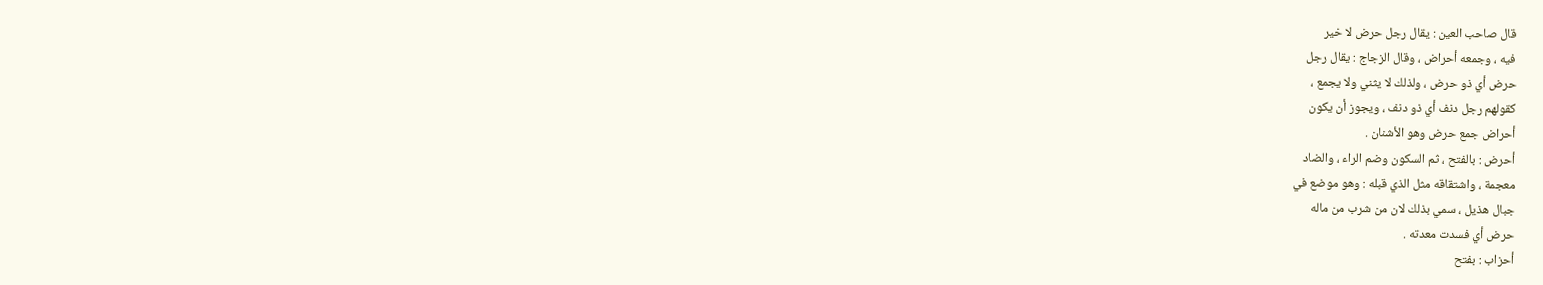قال صاحب العين : يقال رجل حرض لا خير
فيه ، وجمعه أحراض ، وقال الزجاج : يقال رجل
حرض أي ذو حرض ، ولذلك لا يثني ولا يجمع ،
كقولهم رجل دنف أي ذو دنف ، ويجوز أن يكون
أحراض جمع حرض وهو الأشنان .
أحرض : بالفتح ، ثم السكون وضم الراء ، والضاد
معجمة ، واشتقاقه مثل الذي قبله : وهو موضع في
جبال هذيل ، سمي بذلك لان من شرب من ماله
حرض أي فسدت معدته .
أحزاب : بفتح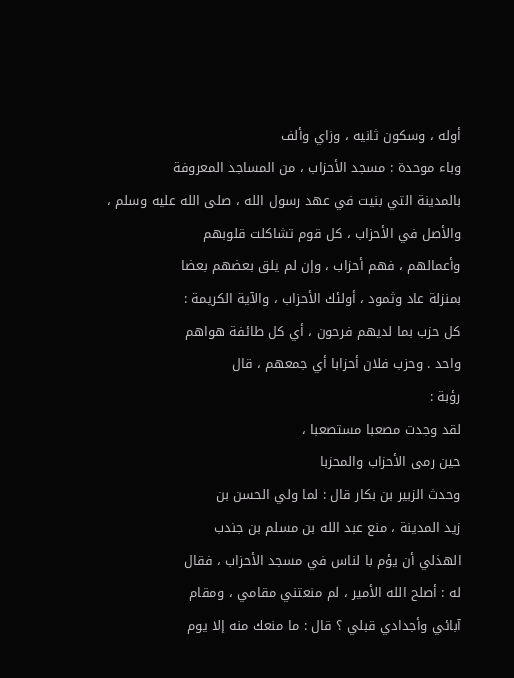أوله ، وسكون ثانيه ، وزاي وألف
وباء موحدة : مسجد الأحزاب ، من المساجد المعروفة
بالمدينة التي بنيت في عهد رسول الله ، صلى الله عليه وسلم ،
والأصل في الأحزاب ، كل قوم تشاكلت قلوبهم
وأعمالهم ، فهم أحزاب ، وإن لم يلق بعضهم بعضا
بمنزلة عاد وثمود ، أولئك الأحزاب ، والآية الكريمة :
كل حزب بما لديهم فرحون ، أي كل طائفة هواهم
واحد . وحزب فلان أحزابا أي جمعهم ، قال
رؤبة :
لقد وجدت مصعبا مستصعبا ،
حين رمى الأحزاب والمحزبا
وحدث الزبير بن بكار قال : لما ولي الحسن بن
زيد المدينة ، منع عبد الله بن مسلم بن جندب
الهذلي أن يؤم با لناس في مسجد الأحزاب ، فقال
له : أصلح الله الأمير ، لم منعتني مقامي ، ومقام
آبائي وأجدادي قبلي ؟ قال : ما منعك منه إلا يوم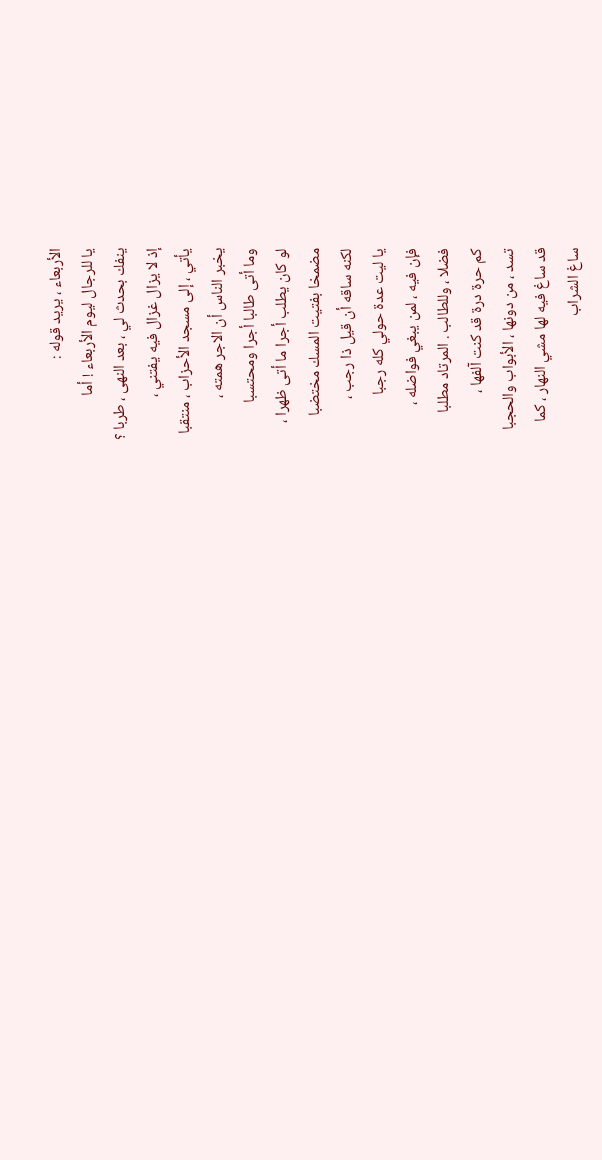الأربعاء ، يريد قوله :
يا للرجال ليوم الأربعاء ! أما
ينفك بحدث لي ، بعد النهى ، طربا ؟
إذ لا يزال غزال فيه يفتني ،
يأتي ، إلى مسجد الأحزاب ، منتقبا
يخبر الناس أن الاجر همته ،
وما أتى طالبا أجرا ومحتسبا
لو كان يطلب أجرا ما أتى ظهرا ،
مضمخا بفتيت المسك مختضبا
لكنه ساقه أن قيل ذا رجب ،
يا ليت عدة حولي كله رجبا
فإن فيه ، لمن يبغي فواضله ،
فضلا ، وللطالب . المرتاد مطلبا
كم حرة درة قد كنت آلفها ،
تسد ، من دونها ، الأبواب والحجبا
قد ساغ فيه لها مشي النهار ، كما
ساغ الشراب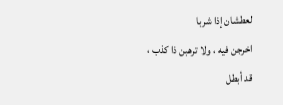لعطشان إذا شربا
اخرجن فيه ، ولا ترهبن ذا كذب ،
قد أبطل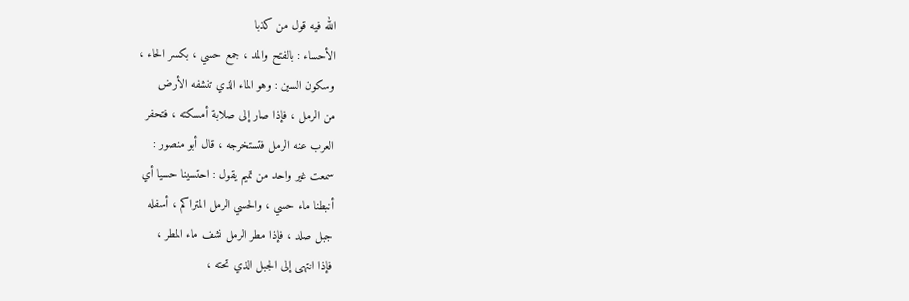الله فيه قول من كذبا
الأحساء : بالفتح والمد ، جمع حسي ، بكسر الحاء ،
وسكون السين : وهو الماء الذي تنشفه الأرض
من الرمل ، فإذا صار إلى صلابة أمسكته ، فتحفر
العرب عنه الرمل فتستخرجه ، قال أبو منصور :
سمعت غير واحد من تميم يقول : احتسينا حسيا أي
أنبطنا ماء حسي ، والحسي الرمل المتراكم ، أسفله
جبل صلد ، فإذا مطر الرمل نشف ماء المطر ،
فإذا انتهى إلى الجبل الذي تحته ،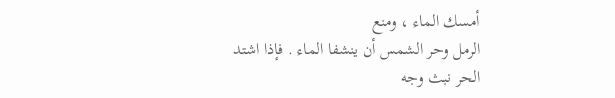أمسك الماء ، ومنع
الرمل وحر الشمس أن ينشفا الماء . فإذا اشتد
الحر نبث وجه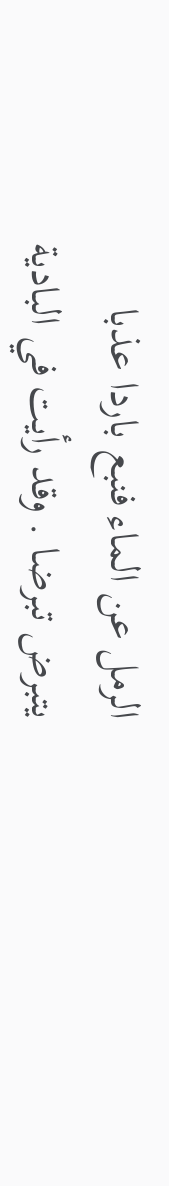الرمل عن الماء فنبع باردا عذبا
يتبرض تبرضا . وقد رأيت في البادية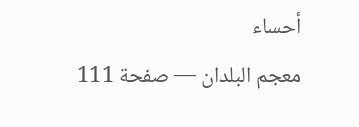أحساء
معجم البلدان — صفحة 111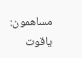مساهمون: ياقوت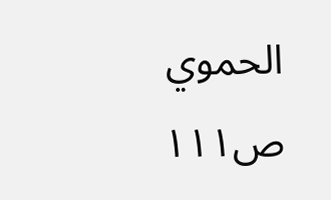الحموي
ص١١١